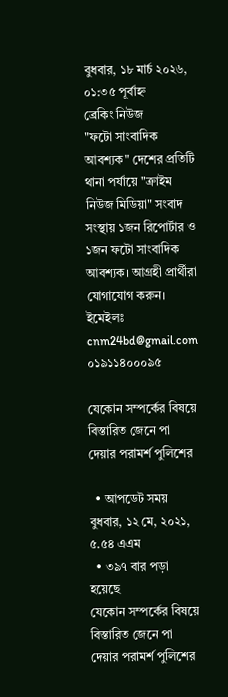বুধবার, ১৮ মার্চ ২০২৬, ০১:৩৫ পূর্বাহ্ন
ব্রেকিং নিউজ
"ফটো সাংবাদিক আবশ্যক" দেশের প্রতিটি থানা পর্যায়ে "ক্রাইম নিউজ মিডিয়া" সংবাদ সংস্থায় ১জন রিপোর্টার ও ১জন ফটো সাংবাদিক আবশ্যক। আগ্রহী প্রার্থীরা  যোগাযোগ করুন। ইমেইলঃ cnm24bd@gmail.com ০১৯১১৪০০০৯৫

যেকোন সম্পর্কের বিষয়ে বিস্তারিত জেনে পা দেয়ার পরামর্শ পুলিশের

  • আপডেট সময় বুধবার, ১২ মে, ২০২১, ৫.৫৪ এএম
  • ৩৯৭ বার পড়া হয়েছে
যেকোন সম্পর্কের বিষয়ে বিস্তারিত জেনে পা দেয়ার পরামর্শ পুলিশের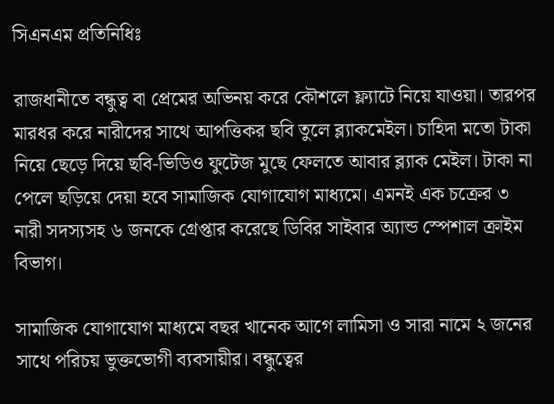সিএনএম প্রতিনিধিঃ

রাজধানীতে বন্ধুত্ব বা প্রেমের অভিনয় করে কৌশলে ফ্ল্যাটে নিয়ে যাওয়া। তারপর মারধর করে নারীদের সাথে আপত্তিকর ছবি তুলে ব্ল্যাকমেইল। চাহিদা মতো টাকা নিয়ে ছেড়ে দিয়ে ছবি-ভিডিও ফুটেজ মুছে ফেলতে আবার ব্ল্যাক মেইল। টাকা না পেলে ছড়িয়ে দেয়া হবে সামাজিক যোগাযোগ মাধ্যমে। এমনই এক চক্রের ৩ নারী সদস্যসহ ৬ জনকে গ্রেপ্তার করেছে ডিবির সাইবার অ্যান্ড স্পেশাল ক্রাইম বিভাগ।

সামাজিক যোগাযোগ মাধ্যমে বছর খানেক আগে লামিসা ও সারা নামে ২ জনের সাথে পরিচয় ভুক্তভোগী ব্যবসায়ীর। বন্ধুত্বের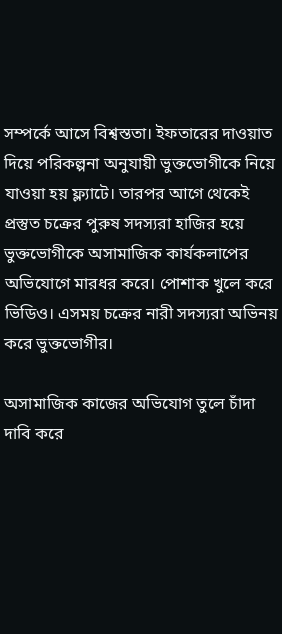সম্পর্কে আসে বিশ্বস্ততা। ইফতারের দাওয়াত দিয়ে পরিকল্পনা অনুযায়ী ভুক্তভোগীকে নিয়ে যাওয়া হয় ফ্ল্যাটে। তারপর আগে থেকেই প্রস্তুত চক্রের পুরুষ সদস্যরা হাজির হয়ে ভুক্তভোগীকে অসামাজিক কার্যকলাপের অভিযোগে মারধর করে। পোশাক খুলে করে ভিডিও। এসময় চক্রের নারী সদস্যরা অভিনয় করে ভুক্তভোগীর।

অসামাজিক কাজের অভিযোগ তুলে চাঁদা দাবি করে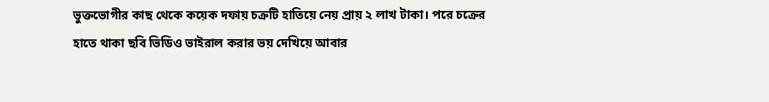ভুক্তভোগীর কাছ থেকে কয়েক দফায় চক্রটি হাতিয়ে নেয় প্রায় ২ লাখ টাকা। পরে চক্রের হাতে থাকা ছবি ভিডিও ভাইরাল করার ভয় দেখিয়ে আবার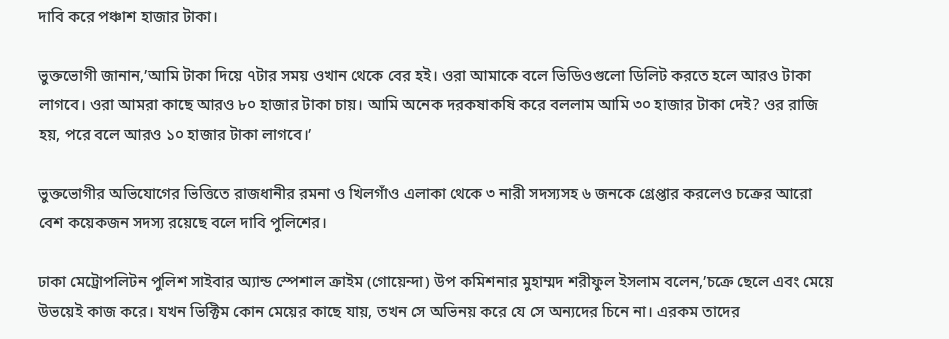দাবি করে পঞ্চাশ হাজার টাকা।

ভুক্তভোগী জানান,’আমি টাকা দিয়ে ৭টার সময় ওখান থেকে বের হই। ওরা আমাকে বলে ভিডিওগুলো ডিলিট করতে হলে আরও টাকা লাগবে। ওরা আমরা কাছে আরও ৮০ হাজার টাকা চায়। আমি অনেক দরকষাকষি করে বললাম আমি ৩০ হাজার টাকা দেই? ওর রাজি হয়, পরে বলে আরও ১০ হাজার টাকা লাগবে।’

ভুক্তভোগীর অভিযোগের ভিত্তিতে রাজধানীর রমনা ও খিলগাঁও এলাকা থেকে ৩ নারী সদস্যসহ ৬ জনকে গ্রেপ্তার করলেও চক্রের আরো বেশ কয়েকজন সদস্য রয়েছে বলে দাবি পুলিশের।

ঢাকা মেট্রোপলিটন পুলিশ সাইবার অ্যান্ড স্পেশাল ক্রাইম (গোয়েন্দা) উপ কমিশনার মুহাম্মদ শরীফুল ইসলাম বলেন,’চক্রে ছেলে এবং মেয়ে উভয়েই কাজ করে। যখন ভিক্টিম কোন মেয়ের কাছে যায়, তখন সে অভিনয় করে যে সে অন্যদের চিনে না। এরকম তাদের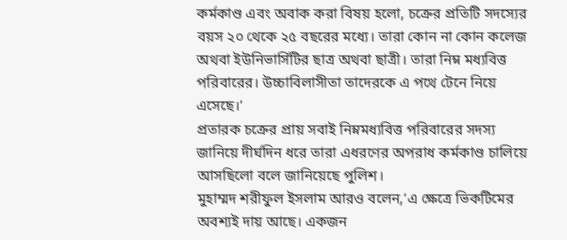কর্মকাণ্ড এবং অবাক করা বিষয় হলো, চক্রের প্রতিটি সদস্যের বয়স ২০ থেকে ২৫ বছরের মধ্যে। তারা কোন না কোন কলেজ অথবা ইউনিভার্সিটির ছাত্র অথবা ছাত্রী। তারা নিম্ন মধ্যবিত্ত পরিবারের। উচ্চাবিলাসীতা তাদেরকে এ পথে টেনে নিয়ে এসেছে।’
প্রতারক চক্রের প্রায় সবাই নিম্নমধ্যবিত্ত পরিবারের সদস্য জানিয়ে দীর্ঘদিন ধরে তারা এধরণের অপরাধ কর্মকাণ্ড চালিয়ে আসছিলো বলে জানিয়েছে পুলিশ।
মুহাম্মদ শরীফুল ইসলাম আরও বলেন,’এ ক্ষেত্রে ভিকটিমের অবশ্যই দায় আছে। একজন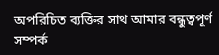অপরিচিত ব্যক্তির সাথ আমার বন্ধুত্বপূর্ণ সম্পর্ক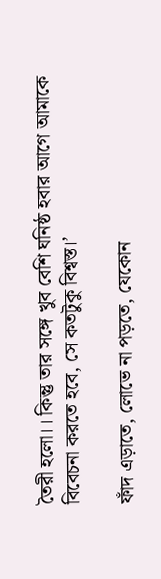তৈরী হলো।। কিন্তু তার সঙ্গে খুব বেশি ঘনিষ্ঠ হবার আগে আমাকে বিবেচনা করতে হবে, সে কতটুকু বিশ্বস্ত।’

ফাঁদ এড়াতে, লোভে না পড়তে, যেকোন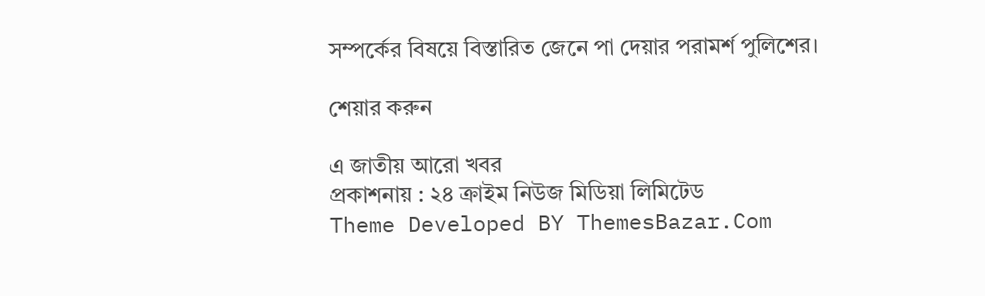সম্পর্কের বিষয়ে বিস্তারিত জেনে পা দেয়ার পরামর্শ পুলিশের।

শেয়ার করুন

এ জাতীয় আরো খবর
প্রকাশনায় : ২৪ ক্রাইম নিউজ মিডিয়া লিমিটেড
Theme Developed BY ThemesBazar.Com